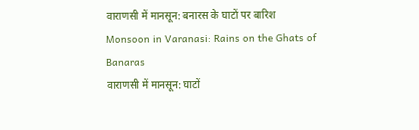वाराणसी में मानसून: बनारस के घाटों पर बारिश
Monsoon in Varanasi: Rains on the Ghats of Banaras
वाराणसी में मानसून: घाटों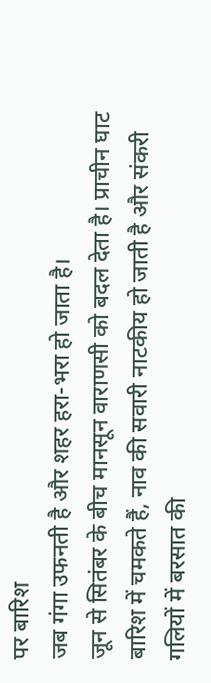पर बारिश
जब गंगा उफनती है और शहर हरा-भरा हो जाता है।
जून से सितंबर के बीच मानसून वाराणसी को बदल देता है। प्राचीन घाट बारिश में चमकते हैं, नाव की सवारी नाटकीय हो जाती है और संकरी गलियों में बरसात की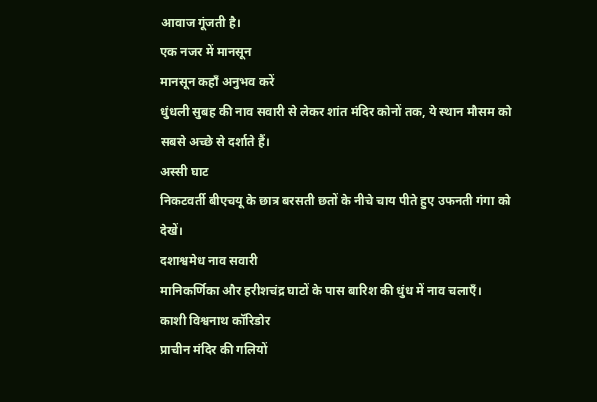आवाज गूंजती है।
एक नजर में मानसून
मानसून कहाँ अनुभव करें
धुंधली सुबह की नाव सवारी से लेकर शांत मंदिर कोनों तक, ये स्थान मौसम को सबसे अच्छे से दर्शाते हैं।
अस्सी घाट
निकटवर्ती बीएचयू के छात्र बरसती छतों के नीचे चाय पीते हुए उफनती गंगा को देखें।
दशाश्वमेध नाव सवारी
मानिकर्णिका और हरीशचंद्र घाटों के पास बारिश की धुंध में नाव चलाएँ।
काशी विश्वनाथ कॉरिडोर
प्राचीन मंदिर की गलियों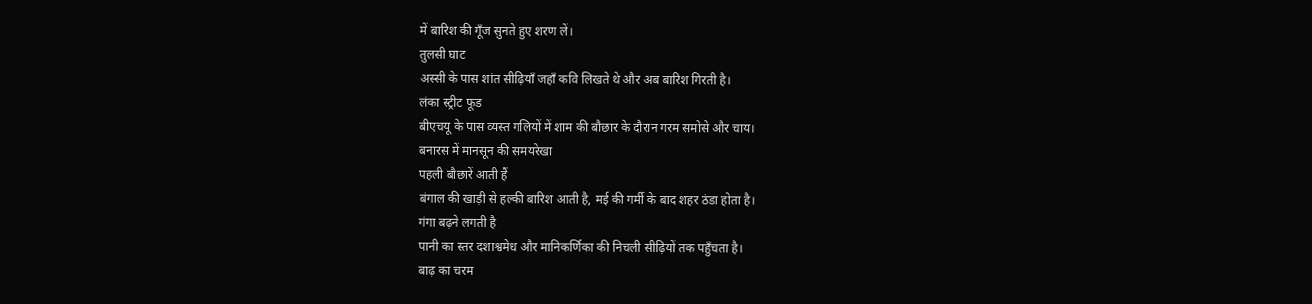में बारिश की गूँज सुनते हुए शरण लें।
तुलसी घाट
अस्सी के पास शांत सीढ़ियाँ जहाँ कवि लिखते थे और अब बारिश गिरती है।
लंका स्ट्रीट फूड
बीएचयू के पास व्यस्त गलियों में शाम की बौछार के दौरान गरम समोसे और चाय।
बनारस में मानसून की समयरेखा
पहली बौछारें आती हैं
बंगाल की खाड़ी से हल्की बारिश आती है, मई की गर्मी के बाद शहर ठंडा होता है।
गंगा बढ़ने लगती है
पानी का स्तर दशाश्वमेध और मानिकर्णिका की निचली सीढ़ियों तक पहुँचता है।
बाढ़ का चरम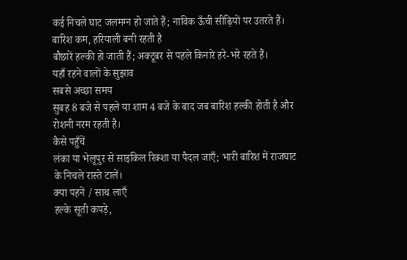कई निचले घाट जलमग्न हो जाते हैं; नाविक ऊँची सीढ़ियों पर उतरते हैं।
बारिश कम, हरियाली बनी रहती है
बौछारें हल्की हो जाती हैं; अक्टूबर से पहले किनारे हरे-भरे रहते हैं।
यहाँ रहने वालों के सुझाव
सबसे अच्छा समय
सुबह 8 बजे से पहले या शाम 4 बजे के बाद जब बारिश हल्की होती है और रोशनी नरम रहती है।
कैसे पहुँचें
लंका या भेलूपुर से साइकिल रिक्शा या पैदल जाएँ; भारी बारिश में राजघाट के निचले रास्ते टालें।
क्या पहनें / साथ लाएँ
हल्के सूती कपड़े,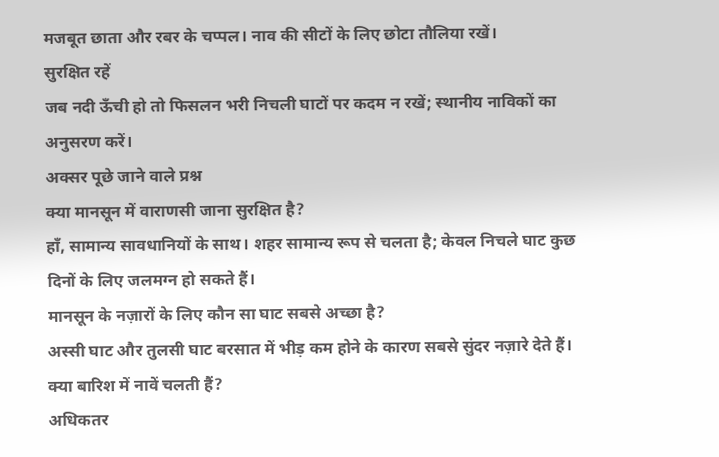मजबूत छाता और रबर के चप्पल। नाव की सीटों के लिए छोटा तौलिया रखें।
सुरक्षित रहें
जब नदी ऊँची हो तो फिसलन भरी निचली घाटों पर कदम न रखें; स्थानीय नाविकों का अनुसरण करें।
अक्सर पूछे जाने वाले प्रश्न
क्या मानसून में वाराणसी जाना सुरक्षित है?
हाँ, सामान्य सावधानियों के साथ। शहर सामान्य रूप से चलता है; केवल निचले घाट कुछ दिनों के लिए जलमग्न हो सकते हैं।
मानसून के नज़ारों के लिए कौन सा घाट सबसे अच्छा है?
अस्सी घाट और तुलसी घाट बरसात में भीड़ कम होने के कारण सबसे सुंदर नज़ारे देते हैं।
क्या बारिश में नावें चलती हैं?
अधिकतर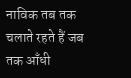नाविक तब तक चलाते रहते हैं जब तक आँधी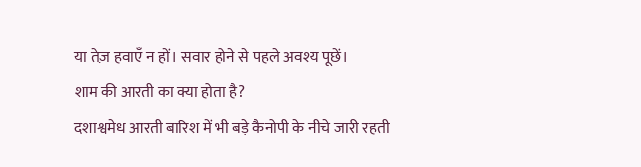या तेज़ हवाएँ न हों। सवार होने से पहले अवश्य पूछें।
शाम की आरती का क्या होता है?
दशाश्वमेध आरती बारिश में भी बड़े कैनोपी के नीचे जारी रहती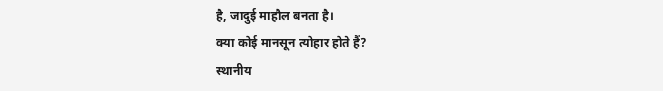है, जादुई माहौल बनता है।
क्या कोई मानसून त्योहार होते हैं?
स्थानीय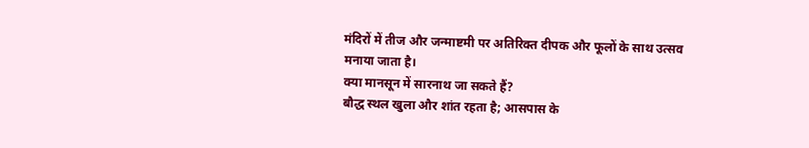मंदिरों में तीज और जन्माष्टमी पर अतिरिक्त दीपक और फूलों के साथ उत्सव मनाया जाता है।
क्या मानसून में सारनाथ जा सकते हैं?
बौद्ध स्थल खुला और शांत रहता है; आसपास के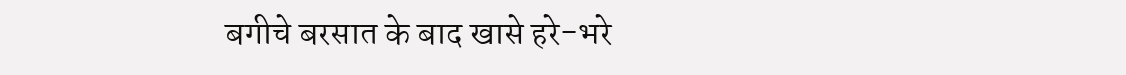बगीचे बरसात के बाद खासे हरे-भरे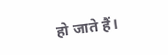हो जाते हैं।